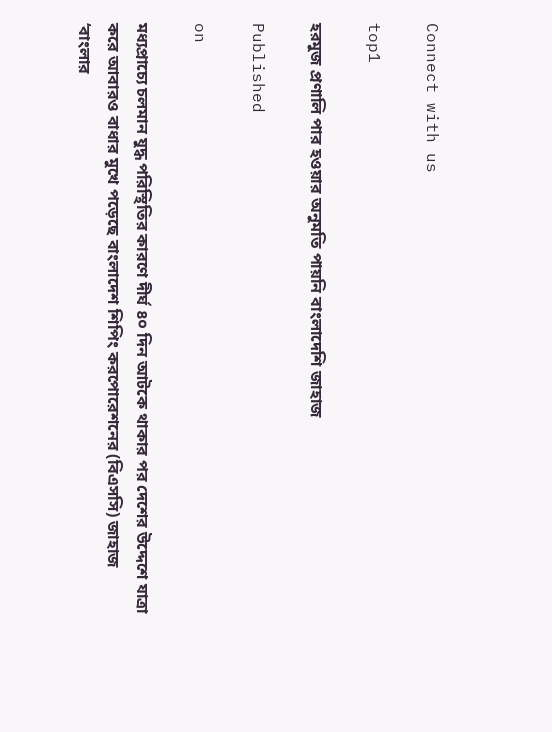Connect with us

top1

হরমুজ প্রণালি পার হওয়ার অনুমতি পায়নি বাংলাদেশি জাহাজ

Published

on

মধ্যপ্রাচ্যে চলমান যুদ্ধ পরিস্থিতির কারণে দীর্ঘ ৪০ দিন আটকে থাকার পর দেশের উদ্দেশে যাত্রা করে আবারও বাধার মুখে পড়েছে বাংলাদেশ শিপিং করপোরেশনের (বিএসসি) জাহাজ ‘বাংলার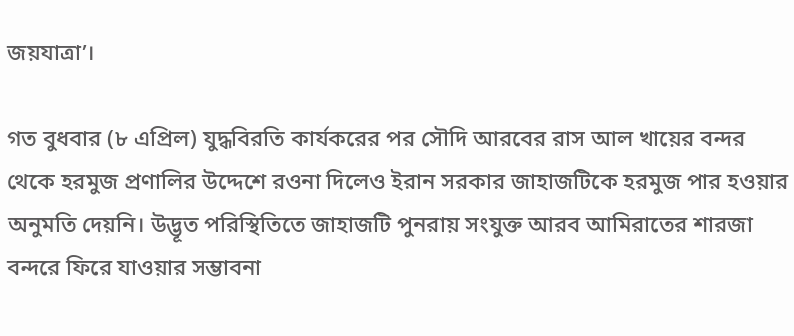জয়যাত্রা’।

গত বুধবার (৮ এপ্রিল) যুদ্ধবিরতি কার্যকরের পর সৌদি আরবের রাস আল খায়ের বন্দর থেকে হরমুজ প্রণালির উদ্দেশে রওনা দিলেও ইরান সরকার জাহাজটিকে হরমুজ পার হওয়ার অনুমতি দেয়নি। উদ্ভূত পরিস্থিতিতে জাহাজটি পুনরায় সংযুক্ত আরব আমিরাতের শারজা বন্দরে ফিরে যাওয়ার সম্ভাবনা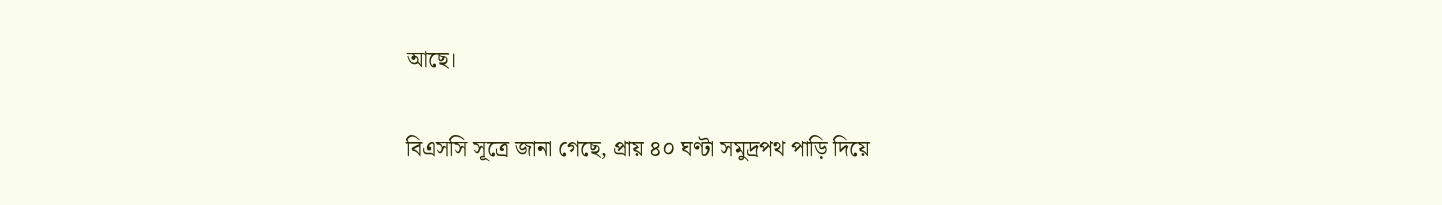আছে।

বিএসসি সূত্রে জানা গেছে, প্রায় ৪০ ঘণ্টা সমুদ্রপথ পাড়ি দিয়ে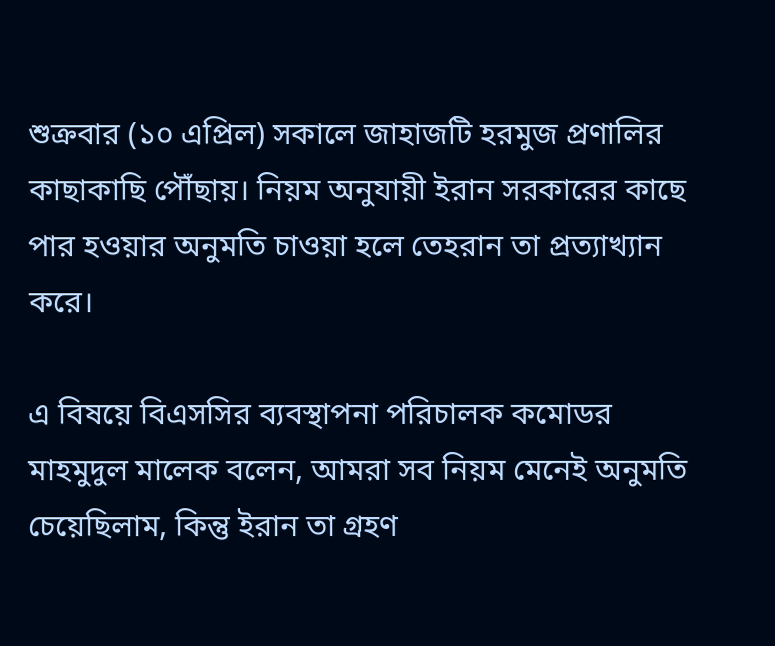শুক্রবার (১০ এপ্রিল) সকালে জাহাজটি হরমুজ প্রণালির কাছাকাছি পৌঁছায়। নিয়ম অনুযায়ী ইরান সরকারের কাছে পার হওয়ার অনুমতি চাওয়া হলে তেহরান তা প্রত্যাখ্যান করে।

এ বিষয়ে বিএসসির ব্যবস্থাপনা পরিচালক কমোডর মাহমুদুল মালেক বলেন, আমরা সব নিয়ম মেনেই অনুমতি চেয়েছিলাম, কিন্তু ইরান তা গ্রহণ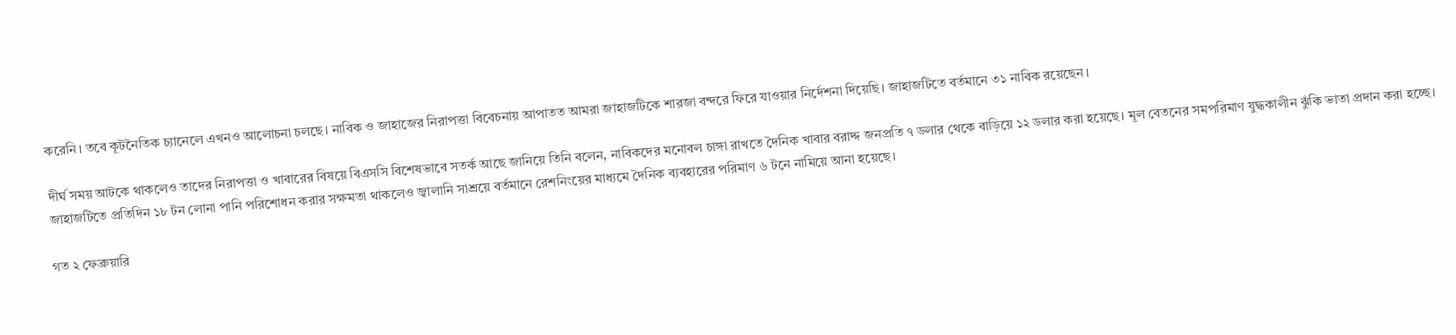করেনি। তবে কূটনৈতিক চ্যানেলে এখনও আলোচনা চলছে। নাবিক ও জাহাজের নিরাপত্তা বিবেচনায় আপাতত আমরা জাহাজটিকে শারজা বন্দরে ফিরে যাওয়ার নির্দেশনা দিয়েছি। জাহাজটিতে বর্তমানে ৩১ নাবিক রয়েছেন।

দীর্ঘ সময় আটকে থাকলেও তাদের নিরাপত্তা ও খাবারের বিষয়ে বিএসসি বিশেষভাবে সতর্ক আছে জানিয়ে তিনি বলেন, নাবিকদের মনোবল চাঙ্গা রাখতে দৈনিক খাবার বরাদ্দ জনপ্রতি ৭ ডলার থেকে বাড়িয়ে ১২ ডলার করা হয়েছে। মূল বেতনের সমপরিমাণ যুদ্ধকালীন ঝুঁকি ভাতা প্রদান করা হচ্ছে। জাহাজটিতে প্রতিদিন ১৮ টন লোনা পানি পরিশোধন করার সক্ষমতা থাকলেও জ্বালানি সাশ্রয়ে বর্তমানে রেশনিংয়ের মাধ্যমে দৈনিক ব্যবহারের পরিমাণ ৬ টনে নামিয়ে আনা হয়েছে।

গত ২ ফেব্রুয়ারি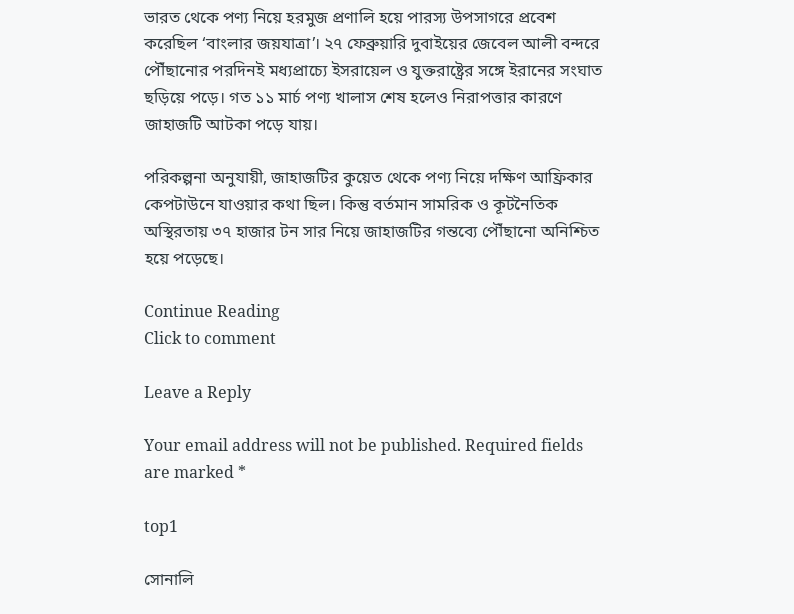ভারত থেকে পণ্য নিয়ে হরমুজ প্রণালি হয়ে পারস্য উপসাগরে প্রবেশ করেছিল ‘বাংলার জয়যাত্রা’। ২৭ ফেব্রুয়ারি দুবাইয়ের জেবেল আলী বন্দরে পৌঁছানোর পরদিনই মধ্যপ্রাচ্যে ইসরায়েল ও যুক্তরাষ্ট্রের সঙ্গে ইরানের সংঘাত ছড়িয়ে পড়ে। গত ১১ মার্চ পণ্য খালাস শেষ হলেও নিরাপত্তার কারণে জাহাজটি আটকা পড়ে যায়।

পরিকল্পনা অনুযায়ী, জাহাজটির কুয়েত থেকে পণ্য নিয়ে দক্ষিণ আফ্রিকার কেপটাউনে যাওয়ার কথা ছিল। কিন্তু বর্তমান সামরিক ও কূটনৈতিক অস্থিরতায় ৩৭ হাজার টন সার নিয়ে জাহাজটির গন্তব্যে পৌঁছানো অনিশ্চিত হয়ে পড়েছে।

Continue Reading
Click to comment

Leave a Reply

Your email address will not be published. Required fields are marked *

top1

সোনালি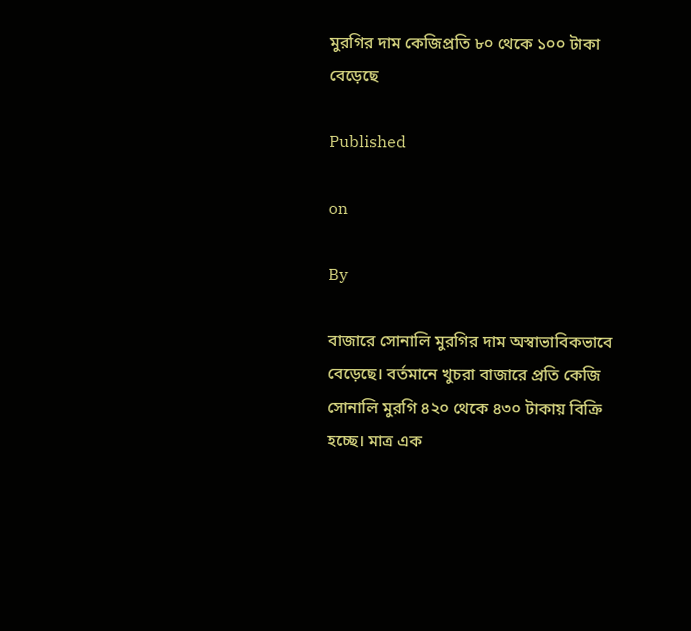মুরগির দাম কেজিপ্রতি ৮০ থেকে ১০০ টাকা বেড়েছে

Published

on

By

বাজারে সোনালি মুরগির দাম অস্বাভাবিকভাবে বেড়েছে। বর্তমানে খুচরা বাজারে প্রতি কেজি সোনালি মুরগি ৪২০ থেকে ৪৩০ টাকায় বিক্রি হচ্ছে। মাত্র এক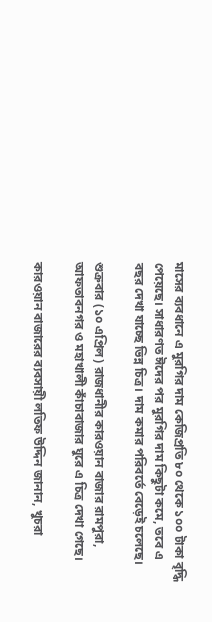মাসের ব্যবধানে এ মুরগির দাম কেজিপ্রতি ৮০ থেকে ১০০ টাকা বৃদ্ধি পেয়েছে। সাধারণত ঈদের পর মুরগির দাম কিছুটা কমে, তবে এ বছর দেখা যাচ্ছে ভিন্ন চিত্র। দাম কমার পরিবর্তে বেড়েই চলেছে।

শুক্রবার (১০ এপ্রিল) রাজধানীর কারওয়ান বাজার রামপুরা, আফতাবনগর ও মহাখালী কাঁচাবাজার ঘুরে এ চিত্র দেখা গেছে।

কারওয়ান বাজারের ব্যবসায়ী লতিফ উদ্দিন জানান, খুচরা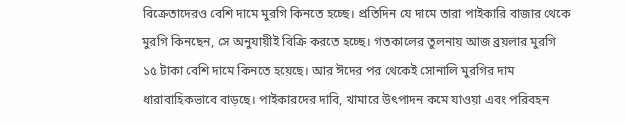বিক্রেতাদেরও বেশি দামে মুরগি কিনতে হচ্ছে। প্রতিদিন যে দামে তারা পাইকারি বাজার থেকে মুরগি কিনছেন, সে অনুযায়ীই বিক্রি করতে হচ্ছে। গতকালের তুলনায় আজ ব্রয়লার মুরগি ১৫ টাকা বেশি দামে কিনতে হয়েছে। আর ঈদের পর থেকেই সোনালি মুরগির দাম ধারাবাহিকভাবে বাড়ছে। পাইকারদের দাবি, খামারে উৎপাদন কমে যাওয়া এবং পরিবহন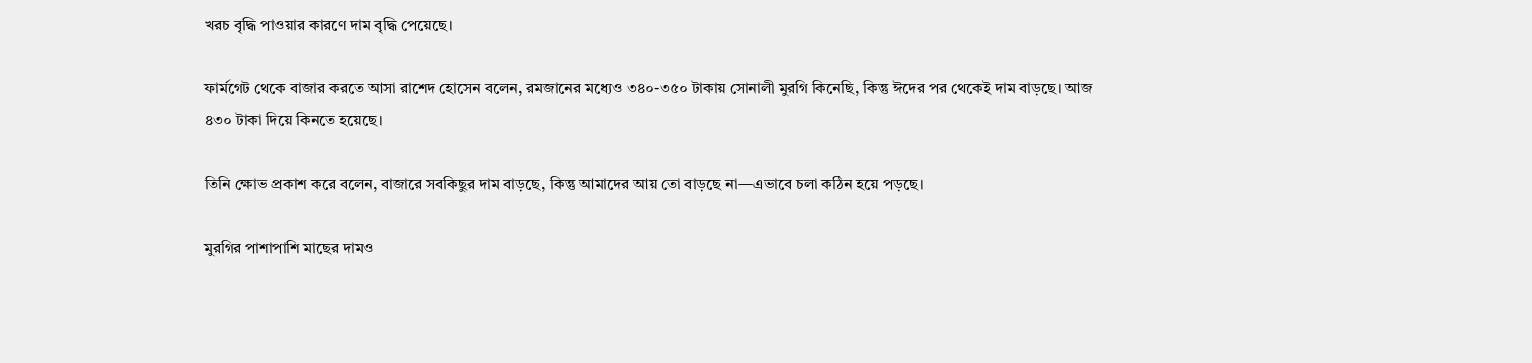খরচ বৃদ্ধি পাওয়ার কারণে দাম বৃদ্ধি পেয়েছে।

ফার্মগেট থেকে বাজার করতে আসা রাশেদ হোসেন বলেন, রমজানের মধ্যেও ৩৪০-৩৫০ টাকায় সোনালী মুরগি কিনেছি, কিন্তু ঈদের পর থেকেই দাম বাড়ছে। আজ ৪৩০ টাকা দিয়ে কিনতে হয়েছে।

তিনি ক্ষোভ প্রকাশ করে বলেন, বাজারে সবকিছুর দাম বাড়ছে, কিন্তু আমাদের আয় তো বাড়ছে না—এভাবে চলা কঠিন হয়ে পড়ছে।

মুরগির পাশাপাশি মাছের দামও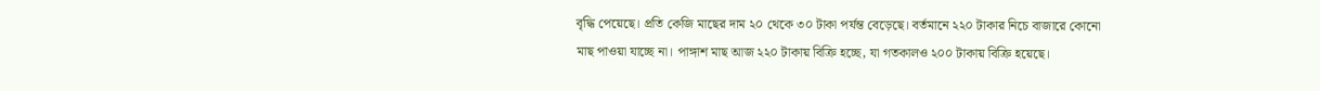বৃদ্ধি পেয়েছে। প্রতি কেজি মাছের দাম ২০ থেকে ৩০ টাকা পর্যন্ত বেড়েছে। বর্তমানে ২২০ টাকার নিচে বাজারে কোনো মাছ পাওয়া যাচ্ছে না। পাঙ্গাশ মাছ আজ ২২০ টাকায় বিক্রি হচ্ছে, যা গতকালও ২০০ টাকায় বিক্রি হয়েছে।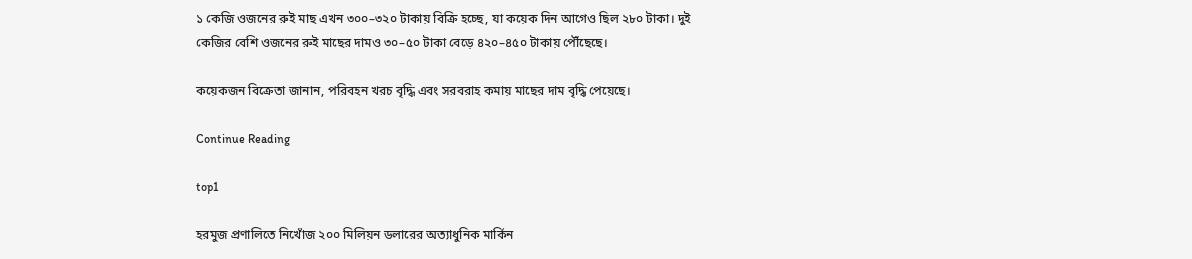১ কেজি ওজনের রুই মাছ এখন ৩০০–৩২০ টাকায় বিক্রি হচ্ছে, যা কয়েক দিন আগেও ছিল ২৮০ টাকা। দুই কেজির বেশি ওজনের রুই মাছের দামও ৩০–৫০ টাকা বেড়ে ৪২০–৪৫০ টাকায় পৌঁছেছে।

কয়েকজন বিক্রেতা জানান, পরিবহন খরচ বৃদ্ধি এবং সরবরাহ কমায় মাছের দাম বৃদ্ধি পেয়েছে।

Continue Reading

top1

হরমুজ প্রণালিতে নিখোঁজ ২০০ মিলিয়ন ডলারের অত্যাধুনিক মার্কিন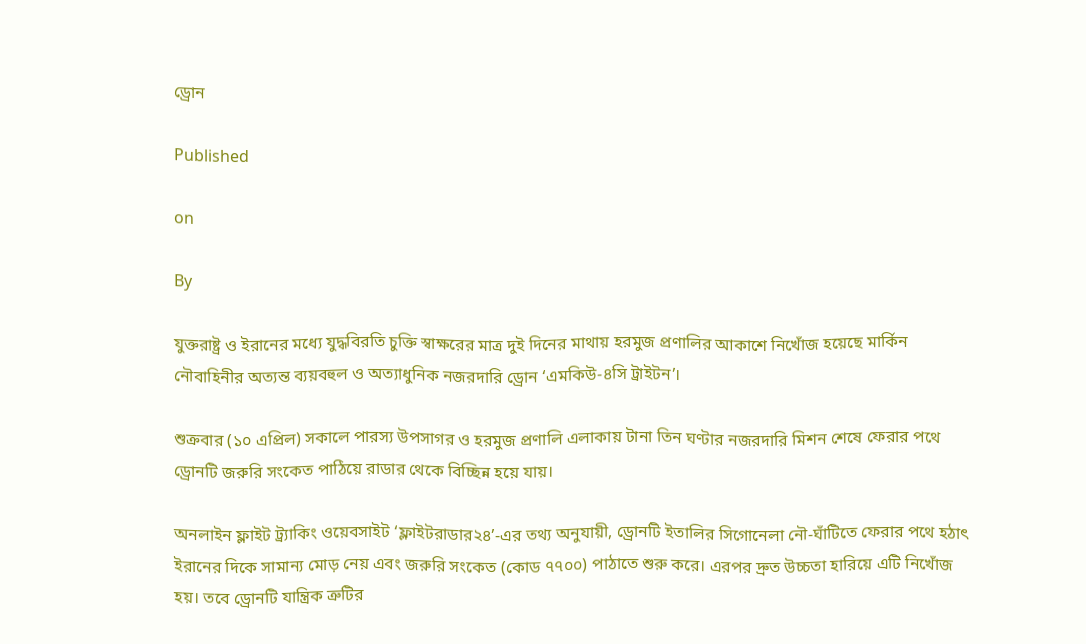ড্রোন

Published

on

By

যুক্তরাষ্ট্র ও ইরানের মধ্যে যুদ্ধবিরতি চুক্তি স্বাক্ষরের মাত্র দুই দিনের মাথায় হরমুজ প্রণালির আকাশে নিখোঁজ হয়েছে মার্কিন নৌবাহিনীর অত্যন্ত ব্যয়বহুল ও অত্যাধুনিক নজরদারি ড্রোন ‘এমকিউ-৪সি ট্রাইটন’।

শুক্রবার (১০ এপ্রিল) সকালে পারস্য উপসাগর ও হরমুজ প্রণালি এলাকায় টানা তিন ঘণ্টার নজরদারি মিশন শেষে ফেরার পথে ড্রোনটি জরুরি সংকেত পাঠিয়ে রাডার থেকে বিচ্ছিন্ন হয়ে যায়।

অনলাইন ফ্লাইট ট্র্যাকিং ওয়েবসাইট ‘ফ্লাইটরাডার২৪’-এর তথ্য অনুযায়ী, ড্রোনটি ইতালির সিগোনেলা নৌ-ঘাঁটিতে ফেরার পথে হঠাৎ ইরানের দিকে সামান্য মোড় নেয় এবং জরুরি সংকেত (কোড ৭৭০০) পাঠাতে শুরু করে। এরপর দ্রুত উচ্চতা হারিয়ে এটি নিখোঁজ হয়। তবে ড্রোনটি যান্ত্রিক ত্রুটির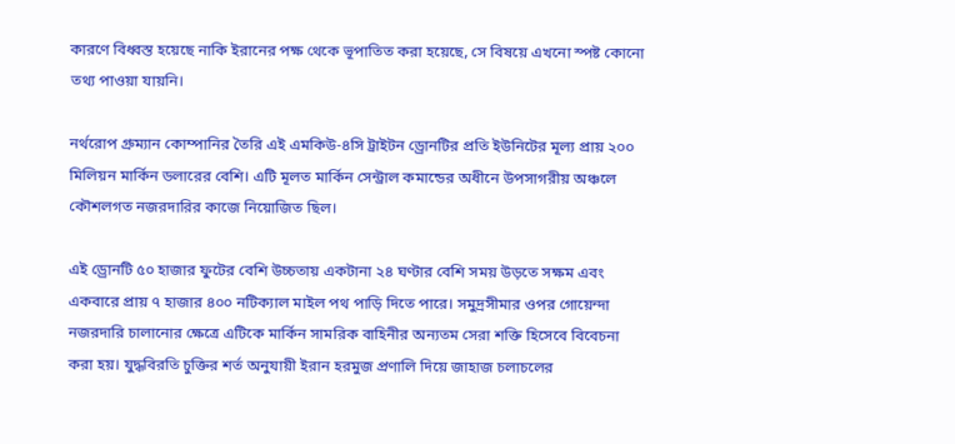কারণে বিধ্বস্ত হয়েছে নাকি ইরানের পক্ষ থেকে ভূপাতিত করা হয়েছে, সে বিষয়ে এখনো স্পষ্ট কোনো তথ্য পাওয়া যায়নি।

নর্থরোপ গ্রুম্যান কোম্পানির তৈরি এই এমকিউ-৪সি ট্রাইটন ড্রোনটির প্রতি ইউনিটের মূল্য প্রায় ২০০ মিলিয়ন মার্কিন ডলারের বেশি। এটি মূলত মার্কিন সেন্ট্রাল কমান্ডের অধীনে উপসাগরীয় অঞ্চলে কৌশলগত নজরদারির কাজে নিয়োজিত ছিল।

এই ড্রোনটি ৫০ হাজার ফুটের বেশি উচ্চতায় একটানা ২৪ ঘণ্টার বেশি সময় উড়তে সক্ষম এবং একবারে প্রায় ৭ হাজার ৪০০ নটিক্যাল মাইল পথ পাড়ি দিতে পারে। সমুদ্রসীমার ওপর গোয়েন্দা নজরদারি চালানোর ক্ষেত্রে এটিকে মার্কিন সামরিক বাহিনীর অন্যতম সেরা শক্তি হিসেবে বিবেচনা করা হয়। যুদ্ধবিরতি চুক্তির শর্ত অনুযায়ী ইরান হরমুজ প্রণালি দিয়ে জাহাজ চলাচলের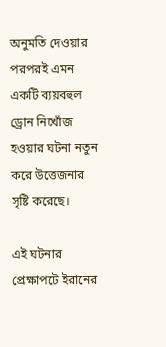অনুমতি দেওয়ার পরপরই এমন একটি ব্যয়বহুল ড্রোন নিখোঁজ হওয়ার ঘটনা নতুন করে উত্তেজনার সৃষ্টি করেছে।

এই ঘটনার প্রেক্ষাপটে ইরানের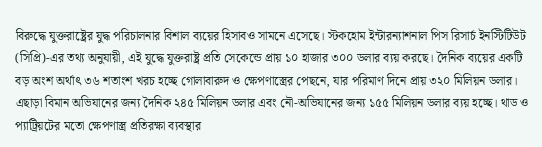বিরুদ্ধে যুক্তরাষ্ট্রের যুদ্ধ পরিচালনার বিশাল ব্যয়ের হিসাবও সামনে এসেছে। স্টকহোম ইন্টারন্যাশনাল পিস রিসার্চ ইনস্টিটিউট (সিপ্রি)-এর তথ্য অনুযায়ী, এই যুদ্ধে যুক্তরাষ্ট্র প্রতি সেকেন্ডে প্রায় ১০ হাজার ৩০০ ডলার ব্যয় করছে। দৈনিক ব্যয়ের একটি বড় অংশ অর্থাৎ ৩৬ শতাংশ খরচ হচ্ছে গোলাবারুদ ও ক্ষেপণাস্ত্রের পেছনে, যার পরিমাণ দিনে প্রায় ৩২০ মিলিয়ন ডলার। এছাড়া বিমান অভিযানের জন্য দৈনিক ২৪৫ মিলিয়ন ডলার এবং নৌ-অভিযানের জন্য ১৫৫ মিলিয়ন ডলার ব্যয় হচ্ছে। থাড ও প্যাট্রিয়টের মতো ক্ষেপণাস্ত্র প্রতিরক্ষা ব্যবস্থার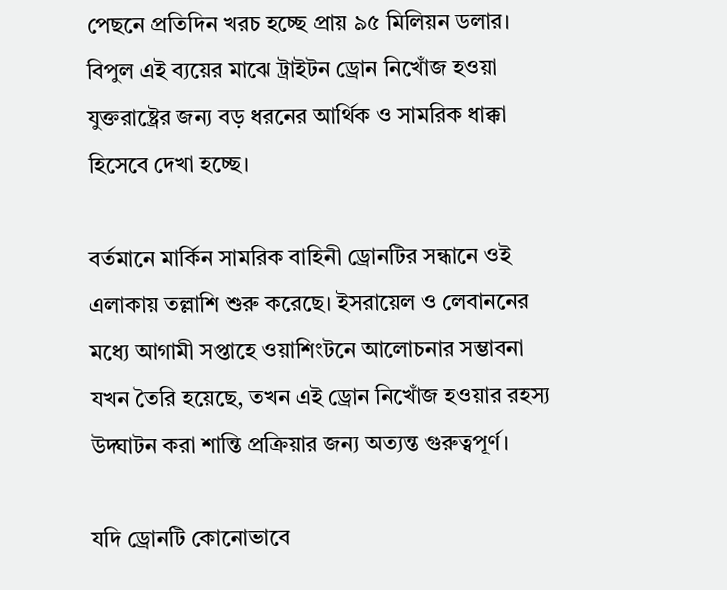পেছনে প্রতিদিন খরচ হচ্ছে প্রায় ৯৫ মিলিয়ন ডলার। বিপুল এই ব্যয়ের মাঝে ট্রাইটন ড্রোন নিখোঁজ হওয়া যুক্তরাষ্ট্রের জন্য বড় ধরনের আর্থিক ও সামরিক ধাক্কা হিসেবে দেখা হচ্ছে।

বর্তমানে মার্কিন সামরিক বাহিনী ড্রোনটির সন্ধানে ওই এলাকায় তল্লাশি শুরু করেছে। ইসরায়েল ও লেবাননের মধ্যে আগামী সপ্তাহে ওয়াশিংটনে আলোচনার সম্ভাবনা যখন তৈরি হয়েছে, তখন এই ড্রোন নিখোঁজ হওয়ার রহস্য উদ্ঘাটন করা শান্তি প্রক্রিয়ার জন্য অত্যন্ত গুরুত্বপূর্ণ।

যদি ড্রোনটি কোনোভাবে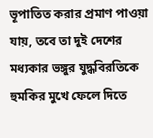ভূপাতিত করার প্রমাণ পাওয়া যায়, তবে তা দুই দেশের মধ্যকার ভঙ্গুর যুদ্ধবিরতিকে হুমকির মুখে ফেলে দিতে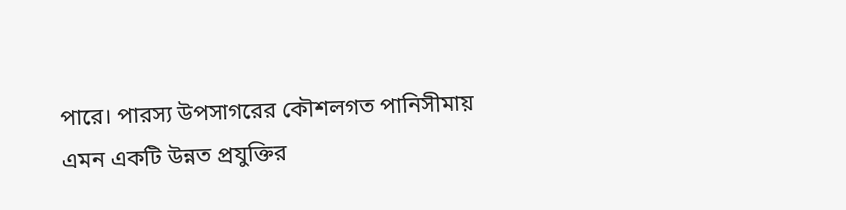পারে। পারস্য উপসাগরের কৌশলগত পানিসীমায় এমন একটি উন্নত প্রযুক্তির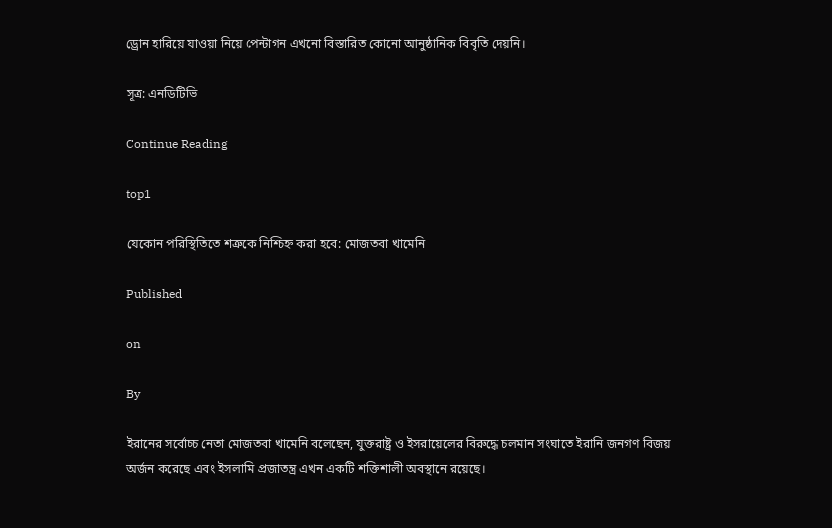ড্রোন হারিয়ে যাওয়া নিয়ে পেন্টাগন এখনো বিস্তারিত কোনো আনুষ্ঠানিক বিবৃতি দেয়নি।

সূত্র: এনডিটিভি

Continue Reading

top1

যেকোন পরিস্থিতিতে শত্রুকে নিশ্চিহ্ন করা হবে: মোজতবা খামেনি

Published

on

By

ইরানের সর্বোচ্চ নেতা মোজতবা খামেনি বলেছেন, যুক্তরাষ্ট্র ও ইসরায়েলের বিরুদ্ধে চলমান সংঘাতে ইরানি জনগণ বিজয় অর্জন করেছে এবং ইসলামি প্রজাতন্ত্র এখন একটি শক্তিশালী অবস্থানে রয়েছে।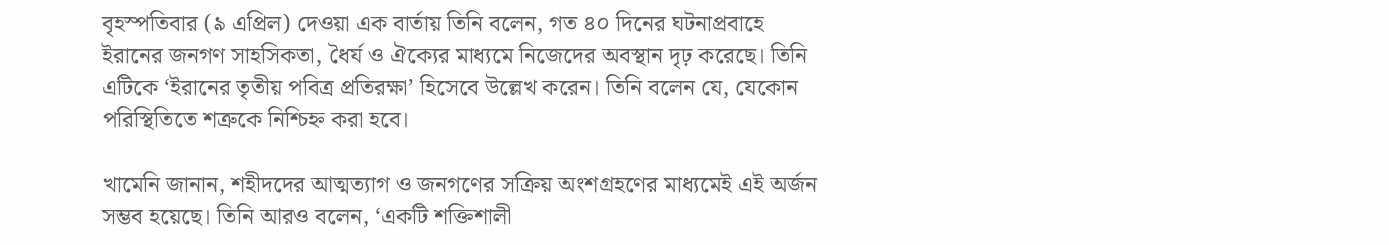বৃহস্পতিবার (৯ এপ্রিল) দেওয়া এক বার্তায় তিনি বলেন, গত ৪০ দিনের ঘটনাপ্রবাহে ইরানের জনগণ সাহসিকতা, ধৈর্য ও ঐক্যের মাধ্যমে নিজেদের অবস্থান দৃঢ় করেছে। তিনি এটিকে ‘ইরানের তৃতীয় পবিত্র প্রতিরক্ষা’ হিসেবে উল্লেখ করেন। তিনি বলেন যে, যেকোন পরিস্থিতিতে শত্রুকে নিশ্চিহ্ন করা হবে।

খামেনি জানান, শহীদদের আত্মত্যাগ ও জনগণের সক্রিয় অংশগ্রহণের মাধ্যমেই এই অর্জন সম্ভব হয়েছে। তিনি আরও বলেন, ‘একটি শক্তিশালী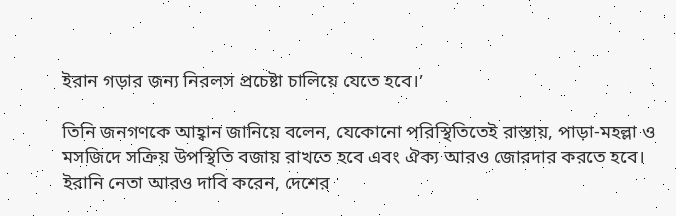ইরান গড়ার জন্য নিরলস প্রচেষ্টা চালিয়ে যেতে হবে।’

তিনি জনগণকে আহ্বান জানিয়ে বলেন, যেকোনো পরিস্থিতিতেই রাস্তায়, পাড়া-মহল্লা ও মসজিদে সক্রিয় উপস্থিতি বজায় রাখতে হবে এবং ঐক্য আরও জোরদার করতে হবে। ইরানি নেতা আরও দাবি করেন, দেশের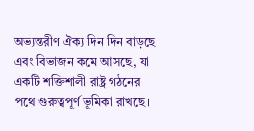অভ্যন্তরীণ ঐক্য দিন দিন বাড়ছে এবং বিভাজন কমে আসছে, যা একটি শক্তিশালী রাষ্ট্র গঠনের পথে গুরুত্বপূর্ণ ভূমিকা রাখছে।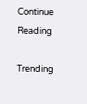Continue Reading

Trending